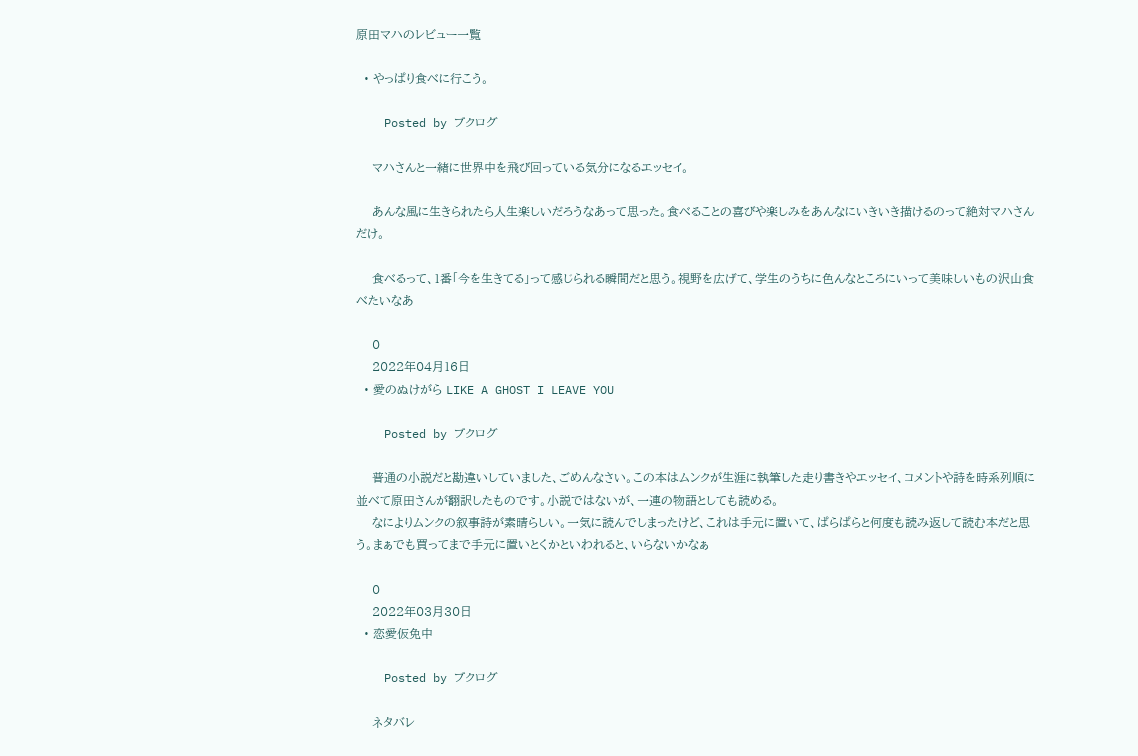原田マハのレビュー一覧

  • やっぱり食べに行こう。

    Posted by ブクログ

    マハさんと一緒に世界中を飛び回っている気分になるエッセイ。

    あんな風に生きられたら人生楽しいだろうなあって思った。食べることの喜びや楽しみをあんなにいきいき描けるのって絶対マハさんだけ。

    食べるって、1番「今を生きてる」って感じられる瞬間だと思う。視野を広げて、学生のうちに色んなところにいって美味しいもの沢山食べたいなあ

    0
    2022年04月16日
  • 愛のぬけがら LIKE A GHOST I LEAVE YOU

    Posted by ブクログ

    普通の小説だと勘違いしていました、ごめんなさい。この本はムンクが生涯に執筆した走り書きやエッセイ、コメントや詩を時系列順に並べて原田さんが翻訳したものです。小説ではないが、一連の物語としても読める。
    なによりムンクの叙事詩が素晴らしい。一気に読んでしまったけど、これは手元に置いて、ぱらぱらと何度も読み返して読む本だと思う。まぁでも買ってまで手元に置いとくかといわれると、いらないかなぁ

    0
    2022年03月30日
  • 恋愛仮免中

    Posted by ブクログ

    ネタバレ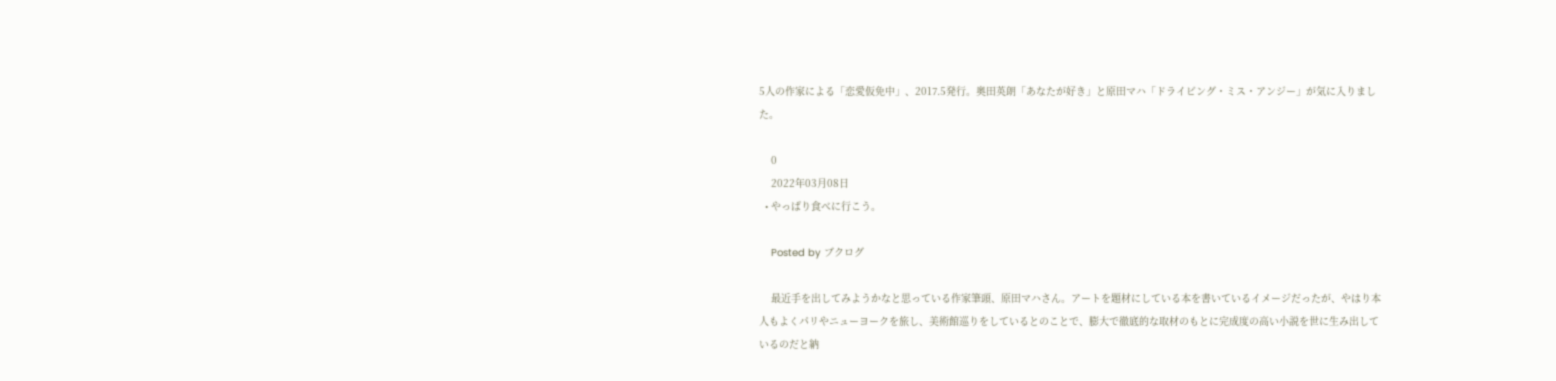5人の作家による「恋愛仮免中」、2017.5発行。奥田英朗「あなたが好き」と原田マハ「ドライビング・ミス・アンジー」が気に入りました。

    0
    2022年03月08日
  • やっぱり食べに行こう。

    Posted by ブクログ

    最近手を出してみようかなと思っている作家筆頭、原田マハさん。アートを題材にしている本を書いているイメージだったが、やはり本人もよくパリやニューヨークを旅し、美術館巡りをしているとのことで、膨大で徹底的な取材のもとに完成度の高い小説を世に生み出しているのだと納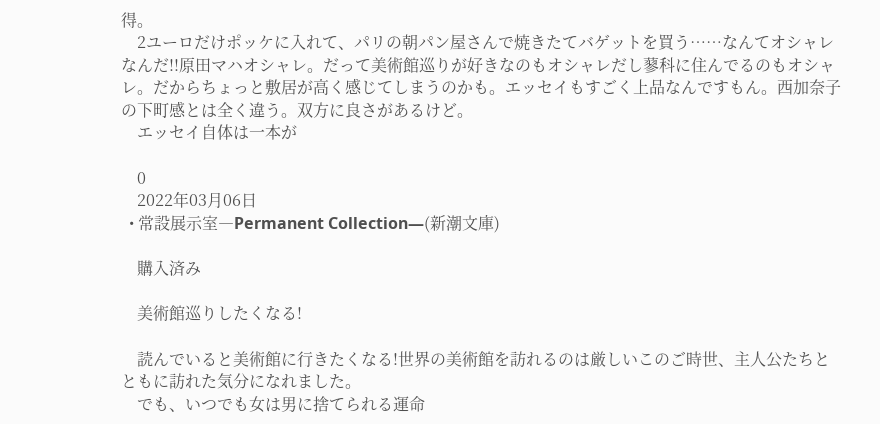得。
    2ユーロだけポッケに入れて、パリの朝パン屋さんで焼きたてバゲットを買う……なんてオシャレなんだ!!原田マハオシャレ。だって美術館巡りが好きなのもオシャレだし蓼科に住んでるのもオシャレ。だからちょっと敷居が高く感じてしまうのかも。エッセイもすごく上品なんですもん。西加奈子の下町感とは全く違う。双方に良さがあるけど。
    エッセイ自体は一本が

    0
    2022年03月06日
  • 常設展示室―Permanent Collection―(新潮文庫)

    購入済み

    美術館巡りしたくなる!

    読んでいると美術館に行きたくなる!世界の美術館を訪れるのは厳しいこのご時世、主人公たちとともに訪れた気分になれました。
    でも、いつでも女は男に捨てられる運命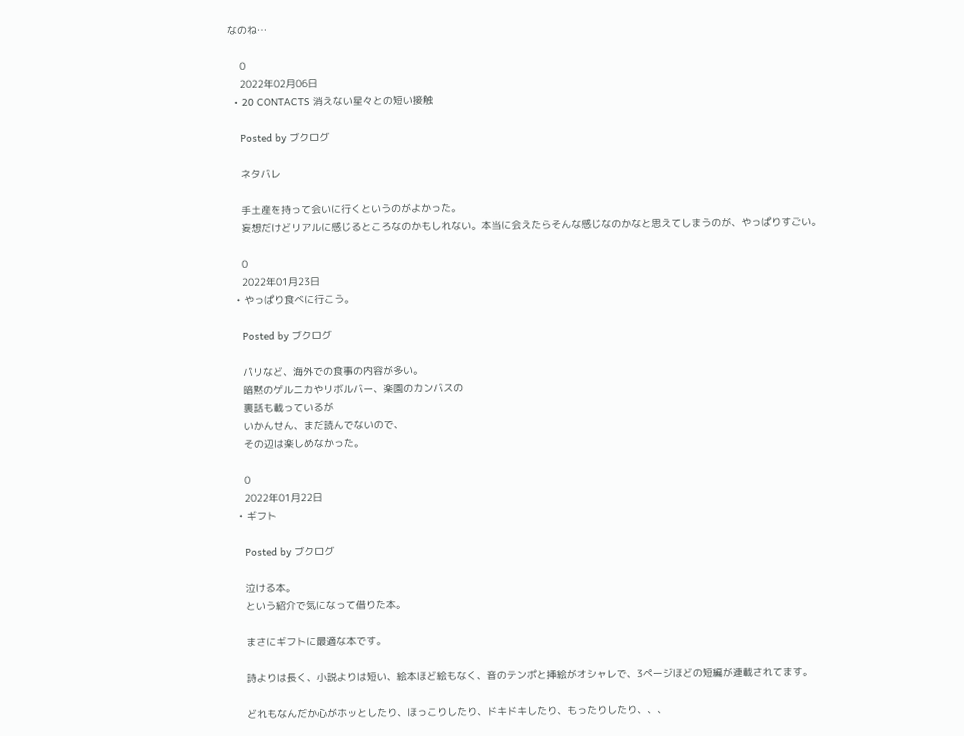なのね…

    0
    2022年02月06日
  • 20 CONTACTS 消えない星々との短い接触

    Posted by ブクログ

    ネタバレ

    手土産を持って会いに行くというのがよかった。
    妄想だけどリアルに感じるところなのかもしれない。本当に会えたらそんな感じなのかなと思えてしまうのが、やっぱりすごい。

    0
    2022年01月23日
  • やっぱり食べに行こう。

    Posted by ブクログ

    パリなど、海外での食事の内容が多い。
    暗黙のゲルニカやリボルバー、楽園のカンバスの
    裏話も載っているが
    いかんせん、まだ読んでないので、
    その辺は楽しめなかった。

    0
    2022年01月22日
  • ギフト

    Posted by ブクログ

    泣ける本。
    という紹介で気になって借りた本。

    まさにギフトに最適な本です。

    詩よりは長く、小説よりは短い、絵本ほど絵もなく、音のテンポと挿絵がオシャレで、3ページほどの短編が連載されてます。

    どれもなんだか心がホッとしたり、ほっこりしたり、ドキドキしたり、もったりしたり、、、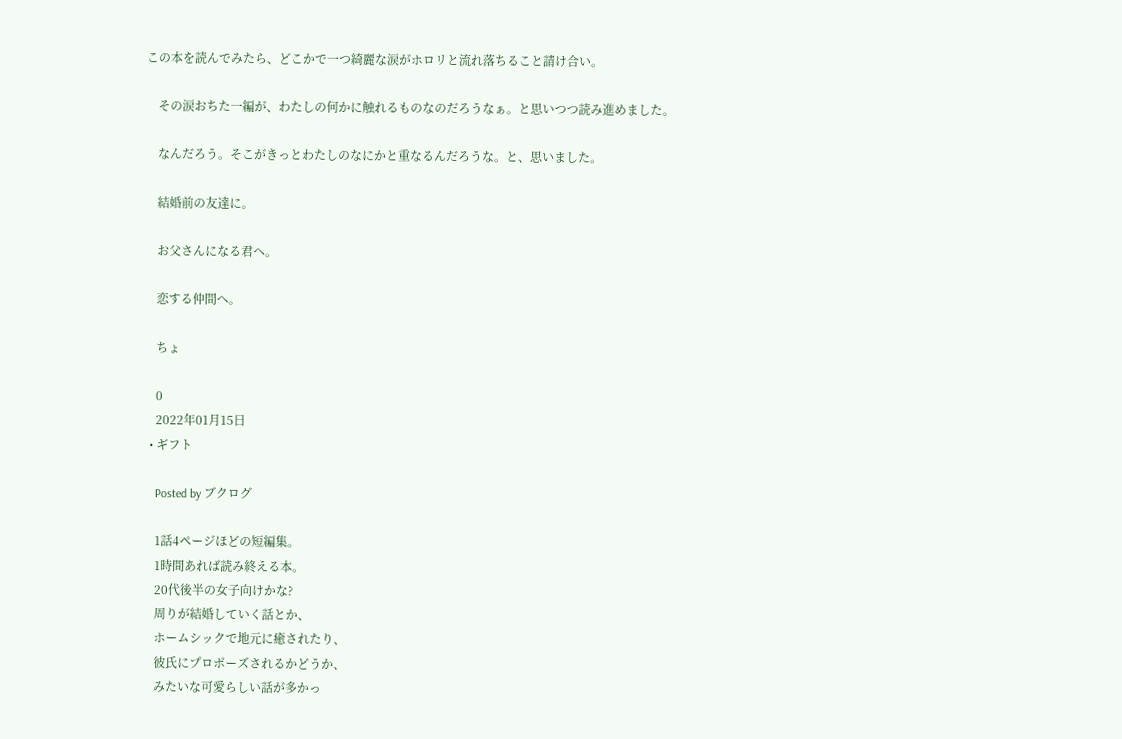この本を読んでみたら、どこかで一つ綺麗な涙がホロリと流れ落ちること請け合い。

    その涙おちた一編が、わたしの何かに触れるものなのだろうなぁ。と思いつつ読み進めました。

    なんだろう。そこがきっとわたしのなにかと重なるんだろうな。と、思いました。

    結婚前の友達に。

    お父さんになる君へ。

    恋する仲間へ。

    ちょ

    0
    2022年01月15日
  • ギフト

    Posted by ブクログ

    1話4ページほどの短編集。
    1時間あれば読み終える本。
    20代後半の女子向けかな?
    周りが結婚していく話とか、
    ホームシックで地元に癒されたり、
    彼氏にプロポーズされるかどうか、
    みたいな可愛らしい話が多かっ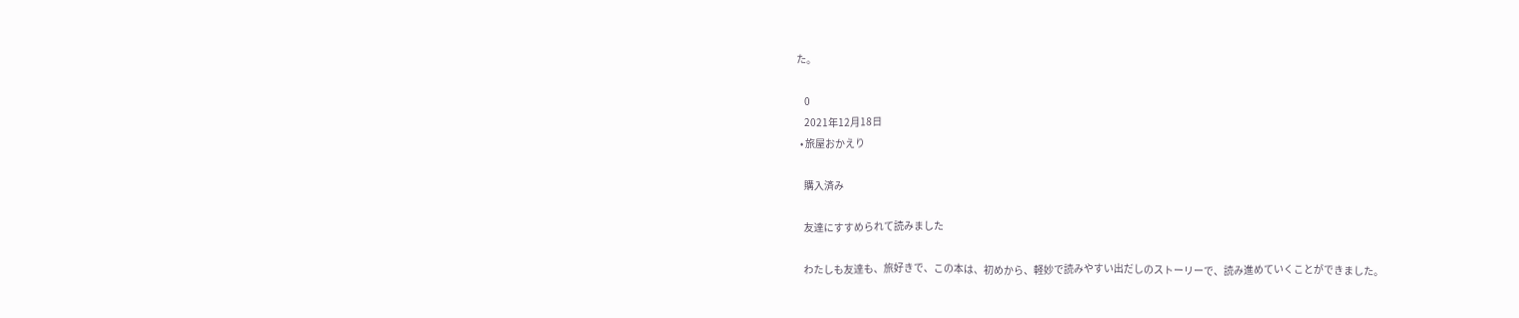た。

    0
    2021年12月18日
  • 旅屋おかえり

    購入済み

    友達にすすめられて読みました

    わたしも友達も、旅好きで、この本は、初めから、軽妙で読みやすい出だしのストーリーで、読み進めていくことができました。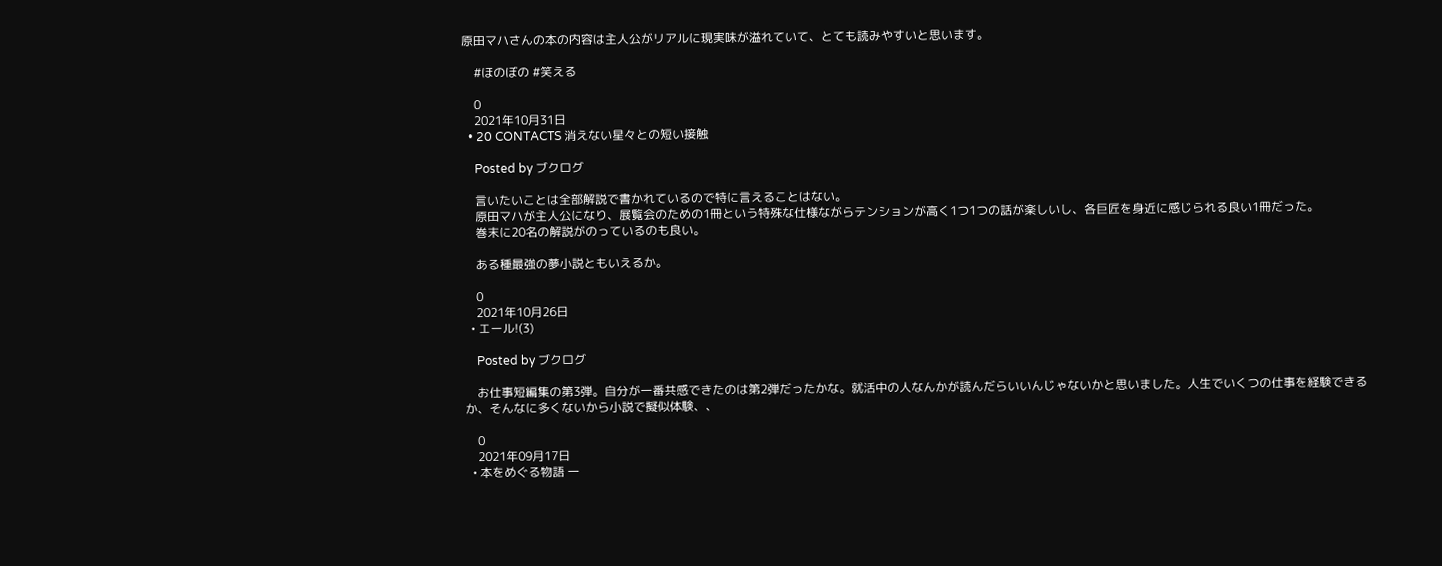原田マハさんの本の内容は主人公がリアルに現実味が溢れていて、とても読みやすいと思います。

    #ほのぼの #笑える

    0
    2021年10月31日
  • 20 CONTACTS 消えない星々との短い接触

    Posted by ブクログ

    言いたいことは全部解説で書かれているので特に言えることはない。
    原田マハが主人公になり、展覧会のための1冊という特殊な仕様ながらテンションが高く1つ1つの話が楽しいし、各巨匠を身近に感じられる良い1冊だった。
    巻末に20名の解説がのっているのも良い。

    ある種最強の夢小説ともいえるか。

    0
    2021年10月26日
  • エール!(3)

    Posted by ブクログ

    お仕事短編集の第3弾。自分が一番共感できたのは第2弾だったかな。就活中の人なんかが読んだらいいんじゃないかと思いました。人生でいくつの仕事を経験できるか、そんなに多くないから小説で擬似体験、、

    0
    2021年09月17日
  • 本をめぐる物語 一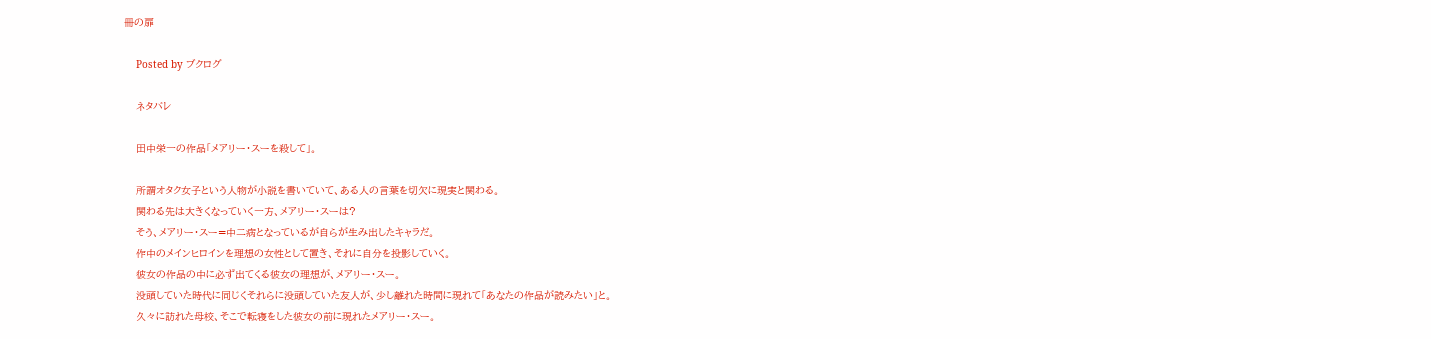冊の扉

    Posted by ブクログ

    ネタバレ

    田中栄一の作品「メアリー・スーを殺して」。

    所謂オタク女子という人物が小説を書いていて、ある人の言葉を切欠に現実と関わる。
    関わる先は大きくなっていく一方、メアリー・スーは?
    そう、メアリー・スー=中二病となっているが自らが生み出したキャラだ。
    作中のメインヒロインを理想の女性として置き、それに自分を投影していく。
    彼女の作品の中に必ず出てくる彼女の理想が、メアリー・スー。
    没頭していた時代に同じくそれらに没頭していた友人が、少し離れた時間に現れて「あなたの作品が読みたい」と。
    久々に訪れた母校、そこで転寝をした彼女の前に現れたメアリー・スー。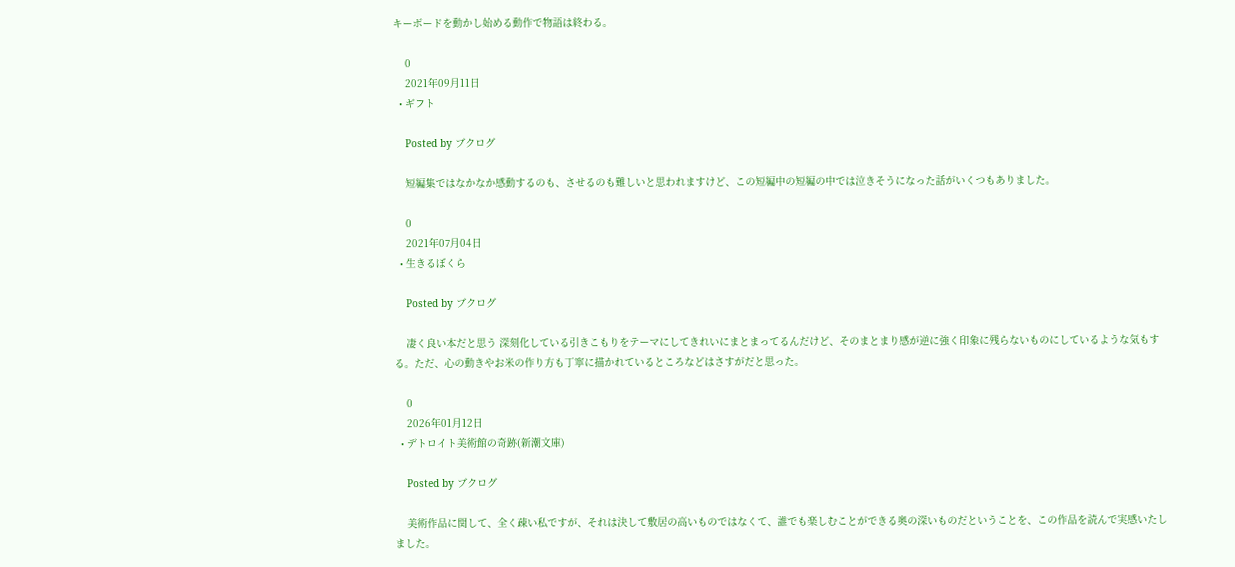キーボードを動かし始める動作で物語は終わる。

    0
    2021年09月11日
  • ギフト

    Posted by ブクログ

    短編集ではなかなか感動するのも、させるのも難しいと思われますけど、この短編中の短編の中では泣きそうになった話がいくつもありました。

    0
    2021年07月04日
  • 生きるぼくら

    Posted by ブクログ

    凄く良い本だと思う 深刻化している引きこもりをテーマにしてきれいにまとまってるんだけど、そのまとまり感が逆に強く印象に残らないものにしているような気もする。ただ、心の動きやお米の作り方も丁寧に描かれているところなどはさすがだと思った。

    0
    2026年01月12日
  • デトロイト美術館の奇跡(新潮文庫)

    Posted by ブクログ

    美術作品に関して、全く疎い私ですが、それは決して敷居の高いものではなくて、誰でも楽しむことができる奥の深いものだということを、この作品を読んで実感いたしました。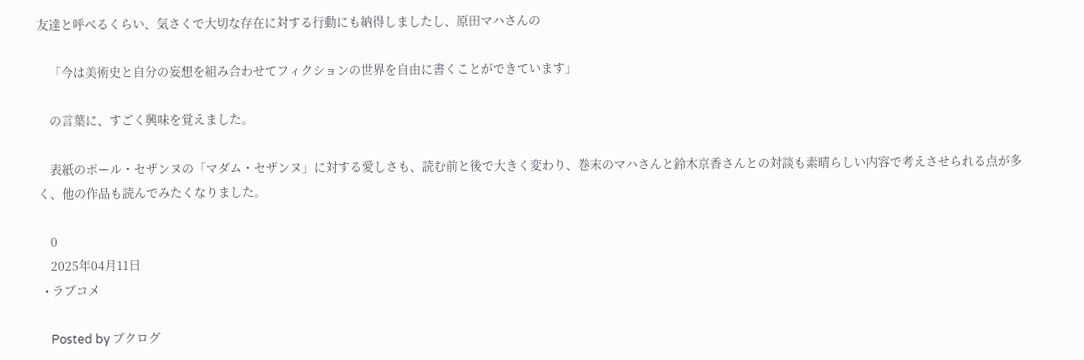友達と呼べるくらい、気さくで大切な存在に対する行動にも納得しましたし、原田マハさんの

    「今は美術史と自分の妄想を組み合わせてフィクションの世界を自由に書くことができています」

    の言葉に、すごく興味を覚えました。

    表紙のポール・セザンヌの「マダム・セザンヌ」に対する愛しさも、読む前と後で大きく変わり、巻末のマハさんと鈴木京香さんとの対談も素晴らしい内容で考えさせられる点が多く、他の作品も読んでみたくなりました。

    0
    2025年04月11日
  • ラブコメ

    Posted by ブクログ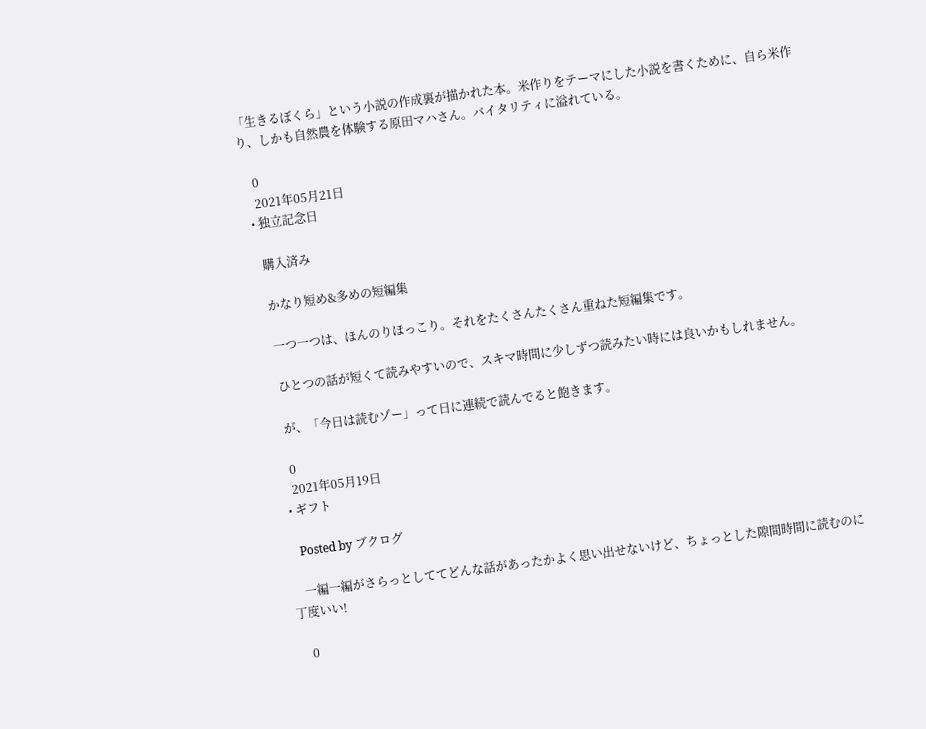「生きるぼくら」という小説の作成裏が描かれた本。米作りをテーマにした小説を書くために、自ら米作り、しかも自然農を体験する原田マハさん。バイタリティに溢れている。

    0
    2021年05月21日
  • 独立記念日

    購入済み

    かなり短め&多めの短編集

    一つ一つは、ほんのりほっこり。それをたくさんたくさん重ねた短編集です。

    ひとつの話が短くて読みやすいので、スキマ時間に少しずつ読みたい時には良いかもしれません。

    が、「今日は読むゾー」って日に連続で読んでると飽きます。

    0
    2021年05月19日
  • ギフト

    Posted by ブクログ

    一編一編がさらっとしててどんな話があったかよく思い出せないけど、ちょっとした隙間時間に読むのに丁度いい!

    0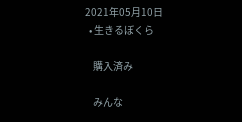2021年05月10日
  • 生きるぼくら

    購入済み

    みんな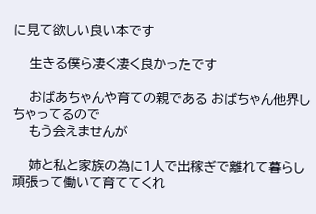に見て欲しい良い本です

    生きる僕ら凄く凄く良かったです

    おばあちゃんや育ての親である おばちゃん他界しちゃってるので
    もう会えませんが

    姉と私と家族の為に1人で出稼ぎで離れて暮らし頑張って働いて育ててくれ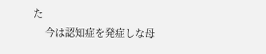た
    今は認知症を発症しな母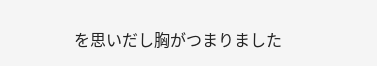を思いだし胸がつまりました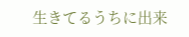生きてるうちに出来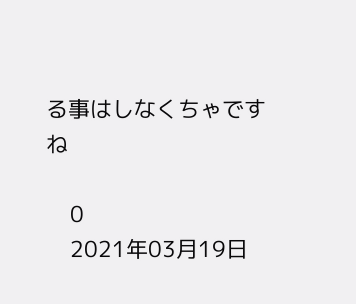る事はしなくちゃですね

    0
    2021年03月19日